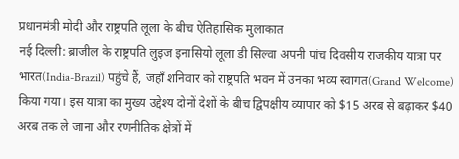प्रधानमंत्री मोदी और राष्ट्रपति लूला के बीच ऐतिहासिक मुलाकात
नई दिल्ली: ब्राजील के राष्ट्रपति लुइज इनासियो लूला डी सिल्वा अपनी पांच दिवसीय राजकीय यात्रा पर भारत(India-Brazil) पहुंचे हैं, जहाँ शनिवार को राष्ट्रपति भवन में उनका भव्य स्वागत(Grand Welcome) किया गया। इस यात्रा का मुख्य उद्देश्य दोनों देशों के बीच द्विपक्षीय व्यापार को $15 अरब से बढ़ाकर $40 अरब तक ले जाना और रणनीतिक क्षेत्रों में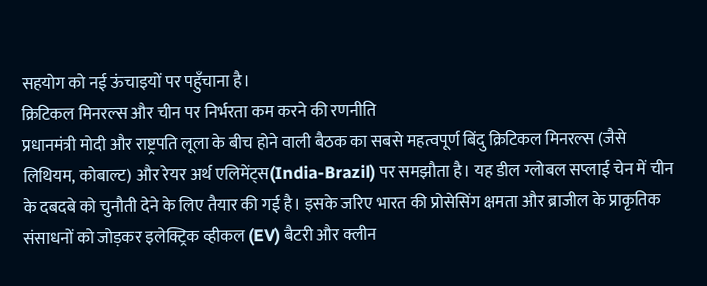सहयोग को नई ऊंचाइयों पर पहुँचाना है।
क्रिटिकल मिनरल्स और चीन पर निर्भरता कम करने की रणनीति
प्रधानमंत्री मोदी और राष्ट्रपति लूला के बीच होने वाली बैठक का सबसे महत्वपूर्ण बिंदु क्रिटिकल मिनरल्स (जैसे लिथियम, कोबाल्ट) और रेयर अर्थ एलिमेंट्स(India-Brazil) पर समझौता है। यह डील ग्लोबल सप्लाई चेन में चीन के दबदबे को चुनौती देने के लिए तैयार की गई है। इसके जरिए भारत की प्रोसेसिंग क्षमता और ब्राजील के प्राकृतिक संसाधनों को जोड़कर इलेक्ट्रिक व्हीकल (EV) बैटरी और क्लीन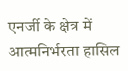एनर्जी के क्षेत्र में आत्मनिर्भरता हासिल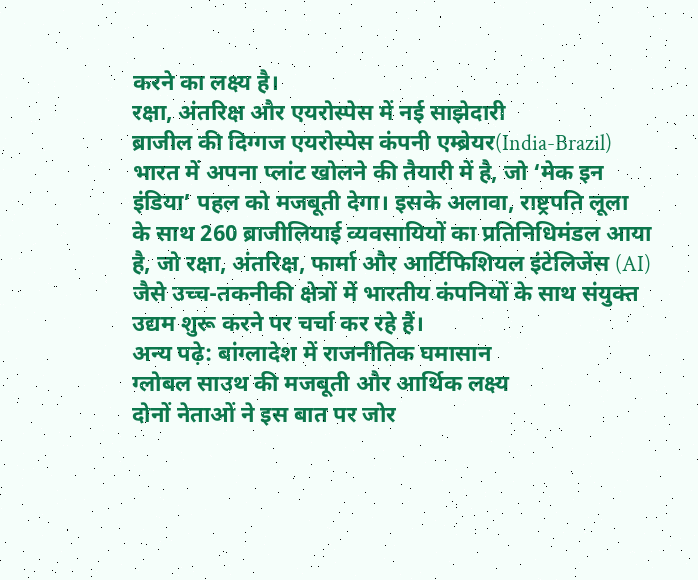करने का लक्ष्य है।
रक्षा, अंतरिक्ष और एयरोस्पेस में नई साझेदारी
ब्राजील की दिग्गज एयरोस्पेस कंपनी एम्ब्रेयर(India-Brazil) भारत में अपना प्लांट खोलने की तैयारी में है, जो ‘मेक इन इंडिया’ पहल को मजबूती देगा। इसके अलावा, राष्ट्रपति लूला के साथ 260 ब्राजीलियाई व्यवसायियों का प्रतिनिधिमंडल आया है, जो रक्षा, अंतरिक्ष, फार्मा और आर्टिफिशियल इंटेलिजेंस (AI) जैसे उच्च-तकनीकी क्षेत्रों में भारतीय कंपनियों के साथ संयुक्त उद्यम शुरू करने पर चर्चा कर रहे हैं।
अन्य पढ़े: बांग्लादेश में राजनीतिक घमासान
ग्लोबल साउथ की मजबूती और आर्थिक लक्ष्य
दोनों नेताओं ने इस बात पर जोर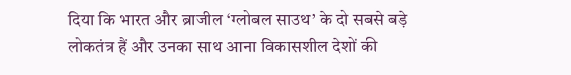दिया कि भारत और ब्राजील ‘ग्लोबल साउथ’ के दो सबसे बड़े लोकतंत्र हैं और उनका साथ आना विकासशील देशों की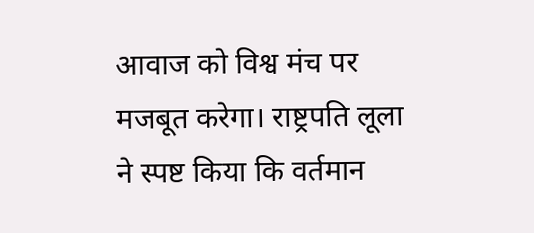आवाज को विश्व मंच पर मजबूत करेगा। राष्ट्रपति लूला ने स्पष्ट किया कि वर्तमान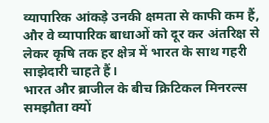व्यापारिक आंकड़े उनकी क्षमता से काफी कम हैं, और वे व्यापारिक बाधाओं को दूर कर अंतरिक्ष से लेकर कृषि तक हर क्षेत्र में भारत के साथ गहरी साझेदारी चाहते हैं।
भारत और ब्राजील के बीच क्रिटिकल मिनरल्स समझौता क्यों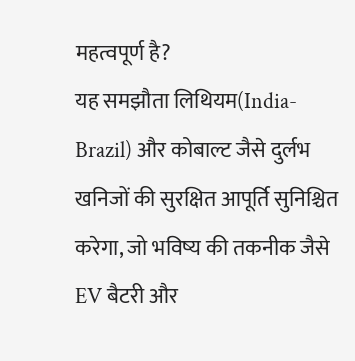महत्वपूर्ण है?
यह समझौता लिथियम(India-Brazil) और कोबाल्ट जैसे दुर्लभ खनिजों की सुरक्षित आपूर्ति सुनिश्चित करेगा, जो भविष्य की तकनीक जैसे EV बैटरी और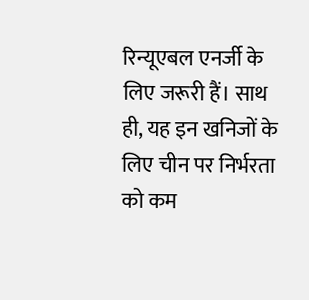रिन्यूएबल एनर्जी के लिए जरूरी हैं। साथ ही, यह इन खनिजों के लिए चीन पर निर्भरता को कम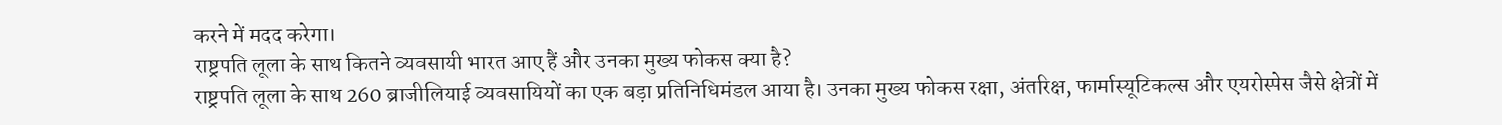करने में मदद करेगा।
राष्ट्रपति लूला के साथ कितने व्यवसायी भारत आए हैं और उनका मुख्य फोकस क्या है?
राष्ट्रपति लूला के साथ 260 ब्राजीलियाई व्यवसायियों का एक बड़ा प्रतिनिधिमंडल आया है। उनका मुख्य फोकस रक्षा, अंतरिक्ष, फार्मास्यूटिकल्स और एयरोस्पेस जैसे क्षेत्रों में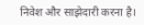निवेश और साझेदारी करना है।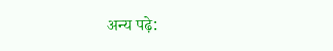अन्य पढ़े: